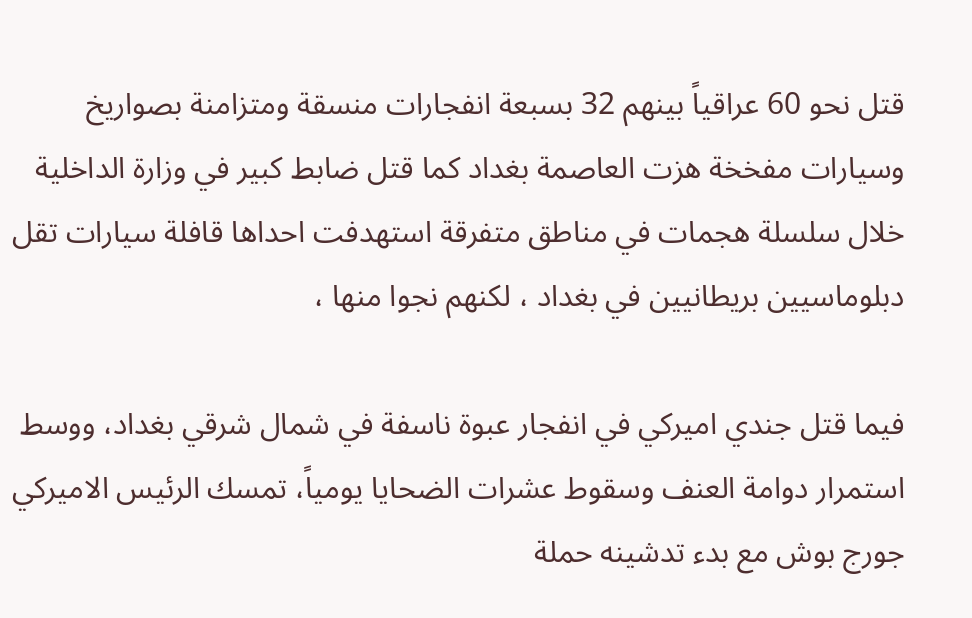قتل نحو 60 عراقياً بينهم 32 بسبعة انفجارات منسقة ومتزامنة بصواريخ وسيارات مفخخة هزت العاصمة بغداد كما قتل ضابط كبير في وزارة الداخلية خلال سلسلة هجمات في مناطق متفرقة استهدفت احداها قافلة سيارات تقل دبلوماسيين بريطانيين في بغداد ، لكنهم نجوا منها ،

فيما قتل جندي اميركي في انفجار عبوة ناسفة في شمال شرقي بغداد، ووسط استمرار دوامة العنف وسقوط عشرات الضحايا يومياً، تمسك الرئيس الاميركي جورج بوش مع بدء تدشينه حملة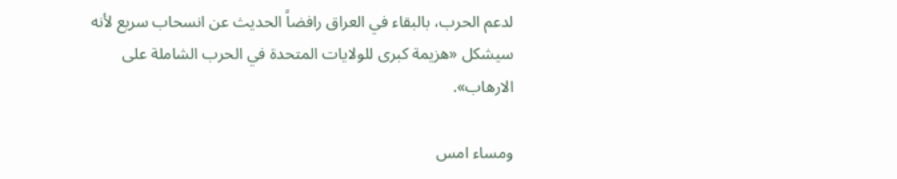لدعم الحرب، بالبقاء في العراق رافضاً الحديث عن انسحاب سريع لأنه سيشكل «هزيمة كبرى للولايات المتحدة في الحرب الشاملة على الارهاب».

ومساء امس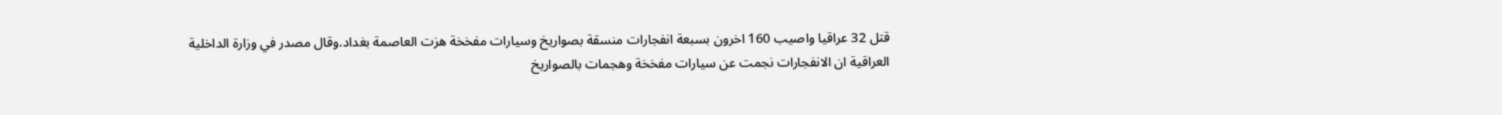قتل 32 عراقيا واصيب 160 اخرون بسبعة انفجارات منسقة بصواريخ وسيارات مفخخة هزت العاصمة بغداد.وقال مصدر في وزارة الداخلية العراقية ان الانفجارات نجمت عن سيارات مفخخة وهجمات بالصواريخ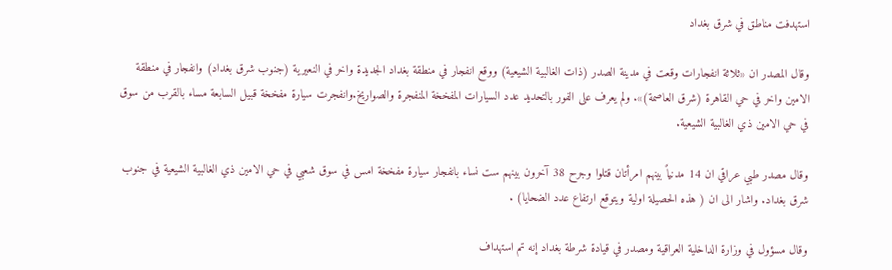استهدفت مناطق في شرق بغداد

وقال المصدر ان «ثلاثة انفجارات وقعت في مدينة الصدر (ذات الغالبية الشيعية) ووقع انفجار في منطقة بغداد الجديدة واخر في النعيرية (جنوب شرق بغداد) وانفجار في منطقة الامين واخر في حي القاهرة (شرق العاصمة)». ولم يعرف على الفور بالتحديد عدد السيارات المفخخة المنفجرة والصواريخ.وانفجرت سيارة مفخخة قبيل السابعة مساء بالقرب من سوق في حي الامين ذي الغالبية الشيعية.

وقال مصدر طبي عراقي ان 14 مدنياً بينهم امرأتان قتلوا وجرح 38 آخرون بينهم ست نساء بانفجار سيارة مفخخة امس في سوق شعبي في حي الامين ذي الغالبية الشيعية في جنوب شرق بغداد. واشار الى ان ( هذه الحصيلة اولية ويتوقع ارتفاع عدد الضحايا) .

وقال مسؤول في وزارة الداخلية العراقية ومصدر في قيادة شرطة بغداد إنه تم استهداف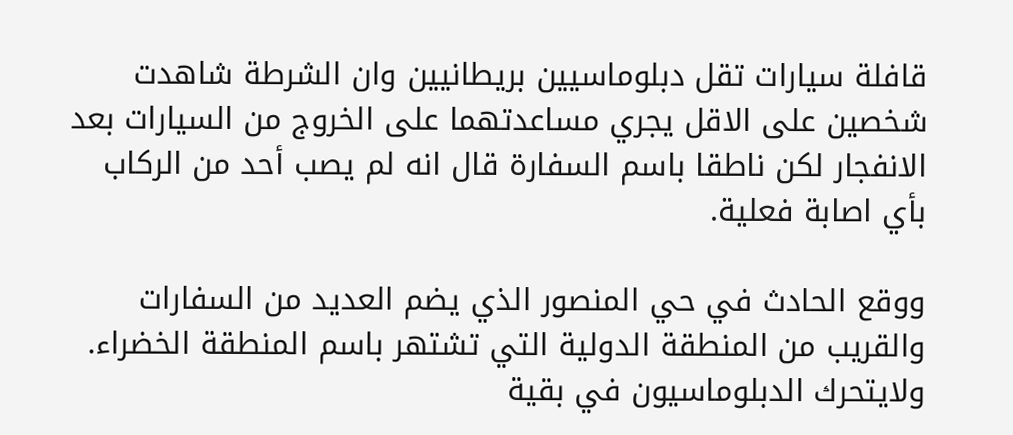قافلة سيارات تقل دبلوماسيين بريطانيين وان الشرطة شاهدت شخصين على الاقل يجري مساعدتهما على الخروج من السيارات بعد الانفجار لكن ناطقا باسم السفارة قال انه لم يصب أحد من الركاب بأي اصابة فعلية.

ووقع الحادث في حي المنصور الذي يضم العديد من السفارات والقريب من المنطقة الدولية التي تشتهر باسم المنطقة الخضراء. ولايتحرك الدبلوماسيون في بقية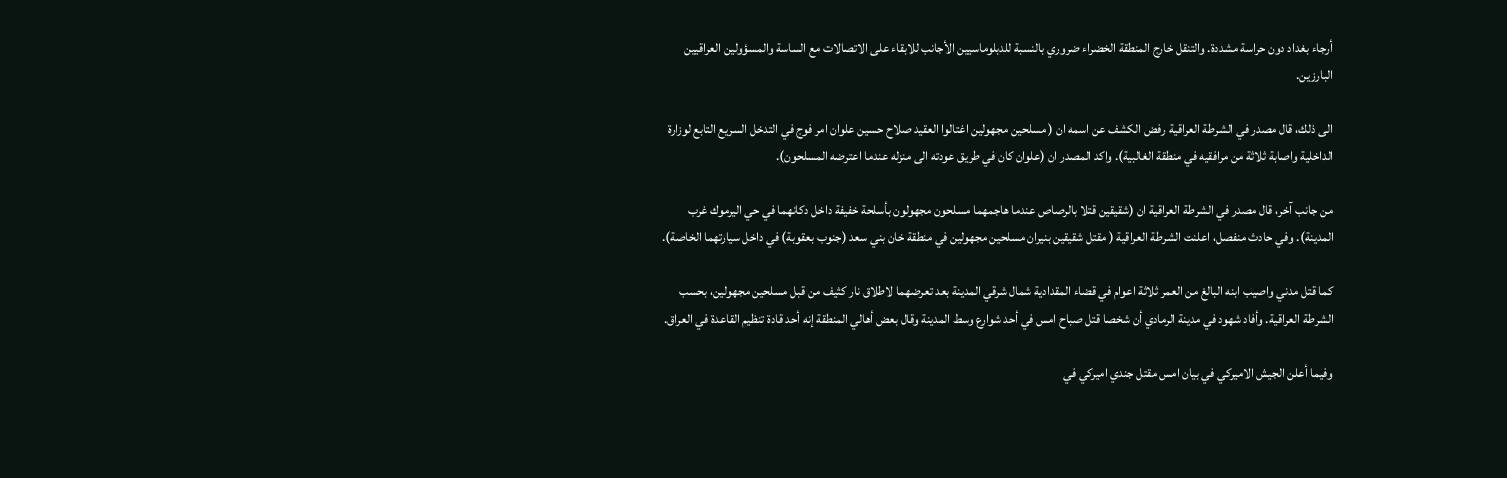أرجاء بغداد دون حراسة مشددة. والتنقل خارج المنطقة الخضراء ضروري بالنسبة للدبلوماسيين الأجانب للابقاء على الاتصالات مع الساسة والمسؤولين العراقيين البارزين.

الى ذلك، قال مصدر في الشرطة العراقية رفض الكشف عن اسمه ان ( مسلحين مجهولين اغتالوا العقيد صلاح حسين علوان امر فوج في التدخل السريع التابع لوزارة الداخلية واصابة ثلاثة من مرافقيه في منطقة الغالبية). واكد المصدر ان (علوان كان في طريق عودته الى منزله عندما اعترضه المسلحون).

من جانب آخر، قال مصدر في الشرطة العراقية ان (شقيقين قتلا بالرصاص عندما هاجمهما مسلحون مجهولون بأسلحة خفيفة داخل دكانهما في حي اليرموك غرب المدينة). وفي حادث منفصل، اعلنت الشرطة العراقية ( مقتل شقيقين بنيران مسلحين مجهولين في منطقة خان بني سعد (جنوب بعقوبة) في داخل سيارتهما الخاصة).

كما قتل مدني واصيب ابنه البالغ من العمر ثلاثة اعوام في قضاء المقدادية شمال شرقي المدينة بعد تعرضهما لاطلاق نار كثيف من قبل مسلحين مجهولين، بحسب الشرطة العراقية. وأفاد شهود في مدينة الرمادي أن شخصا قتل صباح امس في أحد شوارع وسط المدينة وقال بعض أهالي المنطقة إنه أحد قادة تنظيم القاعدة في العراق.

وفيما أعلن الجيش الاميركي في بيان امس مقتل جندي اميركي في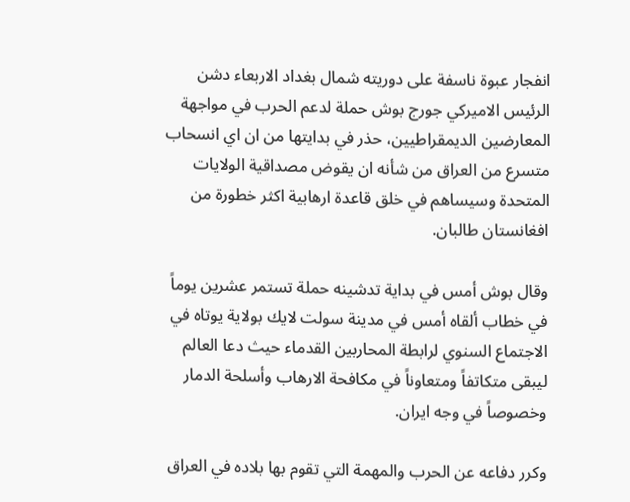انفجار عبوة ناسفة على دوريته شمال بغداد الاربعاء دشن الرئيس الاميركي جورج بوش حملة لدعم الحرب في مواجهة المعارضين الديمقراطيين، حذر في بدايتها من ان اي انسحاب متسرع من العراق من شأنه ان يقوض مصداقية الولايات المتحدة وسيساهم في خلق قاعدة ارهابية اكثر خطورة من افغانستان طالبان.

وقال بوش أمس في بداية تدشينه حملة تستمر عشرين يوماً في خطاب ألقاه أمس في مدينة سولت لايك بولاية يوتاه في الاجتماع السنوي لرابطة المحاربين القدماء حيث دعا العالم ليبقى متكاتفاً ومتعاوناً في مكافحة الارهاب وأسلحة الدمار وخصوصاً في وجه ايران.

وكرر دفاعه عن الحرب والمهمة التي تقوم بها بلاده في العراق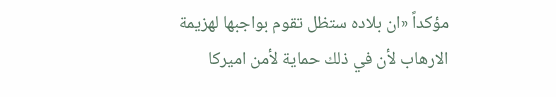مؤكداً «ان بلاده ستظل تقوم بواجبها لهزيمة الارهاب لأن في ذلك حماية لأمن اميركا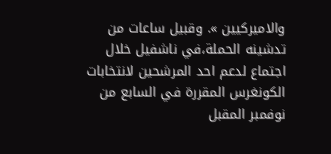والاميركيين ». وقبيل ساعات من تدشينه الحملة،في ناشفيل خلال اجتماع لدعم احد المرشحين لانتخابات الكونغرس المقررة في السابع من نوفمبر المقبل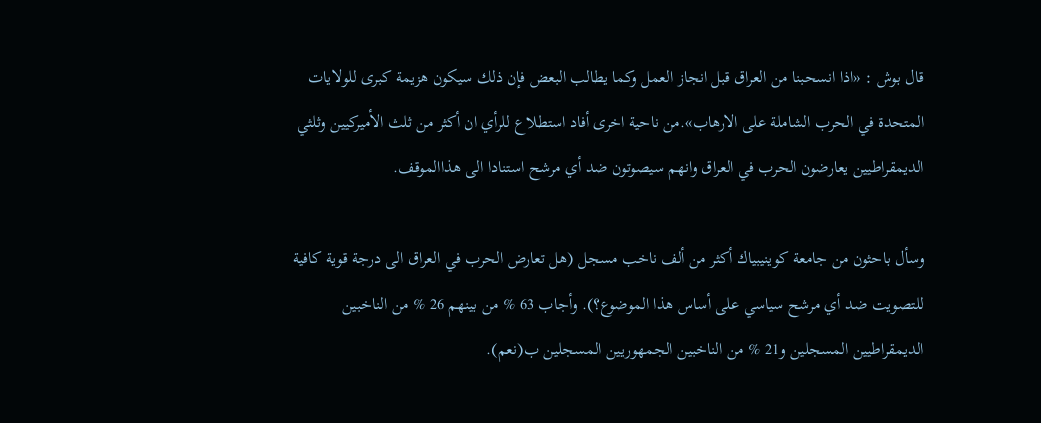قال بوش : «اذا انسحبنا من العراق قبل انجاز العمل وكما يطالب البعض فإن ذلك سيكون هزيمة كبرى للولايات المتحدة في الحرب الشاملة على الارهاب».من ناحية اخرى أفاد استطلاع للرأي ان أكثر من ثلث الأميركيين وثلثي الديمقراطيين يعارضون الحرب في العراق وانهم سيصوتون ضد أي مرشح استنادا الى هذاالموقف.

وسأل باحثون من جامعة كوينيبياك أكثر من ألف ناخب مسجل (هل تعارض الحرب في العراق الى درجة قوية كافية للتصويت ضد أي مرشح سياسي على أساس هذا الموضوع؟). وأجاب 63 % من بينهم 26 % من الناخبين الديمقراطيين المسجلين و21 % من الناخبين الجمهوريين المسجلين ب(نعم).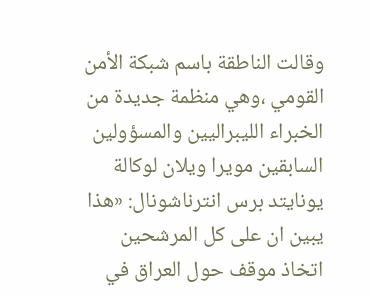وقالت الناطقة باسم شبكة الأمن القومي ،وهي منظمة جديدة من الخبراء الليبراليين والمسؤولين السابقين مويرا ويلان لوكالة يونايتد برس انترناشونال: «هذا يبين ان على كل المرشحين اتخاذ موقف حول العراق في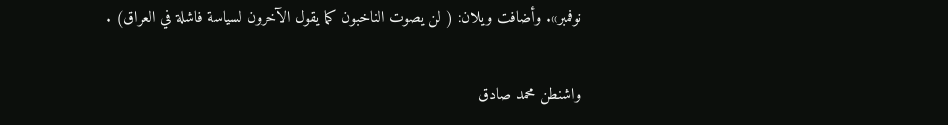نوفمبر». وأضافت ويلان: ( لن يصوت الناخبون كما يقول الآخرون لسياسة فاشلة في العراق) .

واشنطن محمد صادق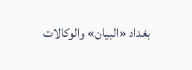بغداد «البيان» والوكالات